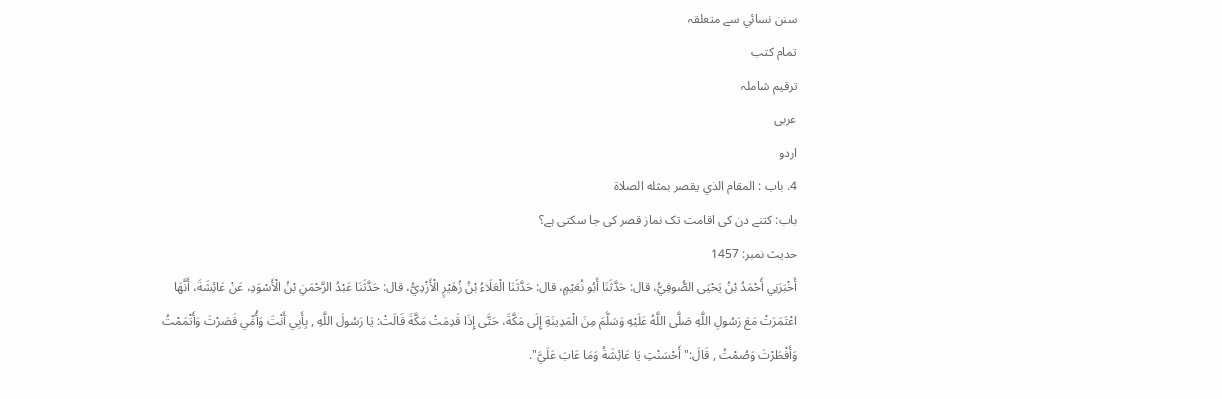سنن نسائي سے متعلقہ
تمام کتب
ترقیم شاملہ
عربی
اردو
4. باب : المقام الذي يقصر بمثله الصلاة
باب: کتنے دن کی اقامت تک نماز قصر کی جا سکتی ہے؟
حدیث نمبر: 1457
أَخْبَرَنِي أَحْمَدُ بْنُ يَحْيَى الصُّوفِيُّ، قال: حَدَّثَنَا أَبُو نُعَيْمٍ، قال: حَدَّثَنَا الْعَلَاءُ بْنُ زُهَيْرٍ الْأَزْدِيُّ، قال: حَدَّثَنَا عَبْدُ الرَّحْمَنِ بْنُ الْأَسْوَدِ، عَنْ عَائِشَةَ، أَنَّهَا اعْتَمَرَتْ مَعَ رَسُولِ اللَّهِ صَلَّى اللَّهُ عَلَيْهِ وَسَلَّمَ مِنَ الْمَدِينَةِ إِلَى مَكَّةَ، حَتَّى إِذَا قَدِمَتْ مَكَّةَ قَالَتْ: يَا رَسُولَ اللَّهِ , بِأَبِي أَنْتَ وَأُمِّي قَصَرْتَ وَأَتْمَمْتُ وَأَفْطَرْتَ وَصُمْتُ , قَالَ:" أَحْسَنْتِ يَا عَائِشَةُ وَمَا عَابَ عَلَيَّ".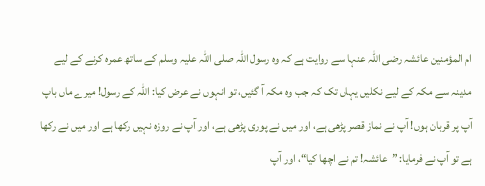ام المؤمنین عائشہ رضی اللہ عنہا سے روایت ہے کہ وہ رسول اللہ صلی اللہ علیہ وسلم کے ساتھ عمرہ کرنے کے لیے مدینہ سے مکہ کے لیے نکلیں یہاں تک کہ جب وہ مکہ آ گئیں، تو انہوں نے عرض کیا: اللہ کے رسول! میرے ماں باپ آپ پر قربان ہوں! آپ نے نماز قصر پڑھی ہے، اور میں نے پوری پڑھی ہے، اور آپ نے روزہ نہیں رکھا ہے اور میں نے رکھا ہے تو آپ نے فرمایا: ”عائشہ! تم نے اچھا کیا“، اور آپ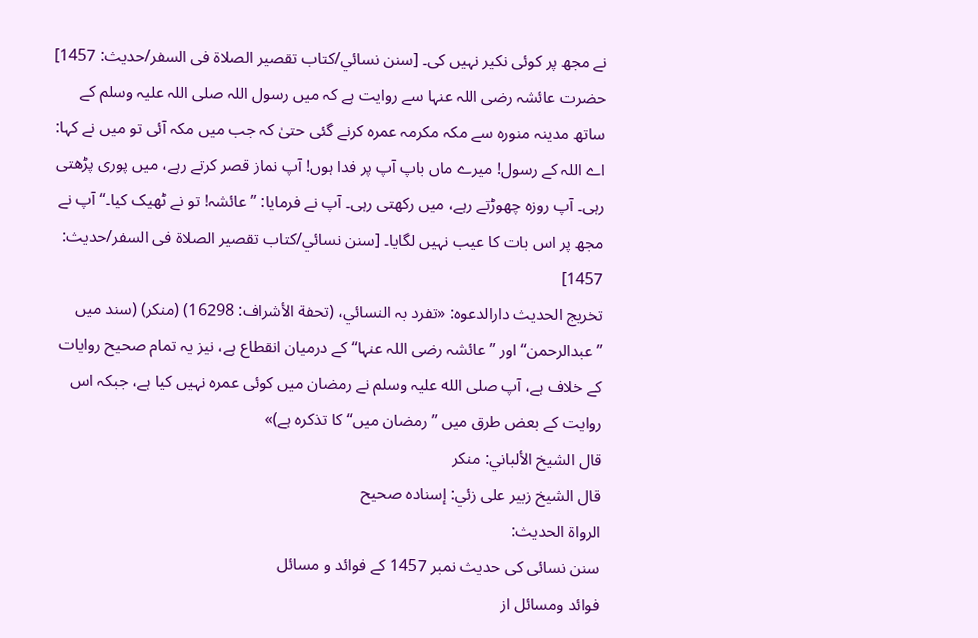نے مجھ پر کوئی نکیر نہیں کی۔ [سنن نسائي/كتاب تقصير الصلاة فى السفر/حدیث: 1457]
حضرت عائشہ رضی اللہ عنہا سے روایت ہے کہ میں رسول اللہ صلی اللہ علیہ وسلم کے ساتھ مدینہ منورہ سے مکہ مکرمہ عمرہ کرنے گئی حتیٰ کہ جب میں مکہ آئی تو میں نے کہا: اے اللہ کے رسول! میرے ماں باپ آپ پر فدا ہوں! آپ نماز قصر کرتے رہے، میں پوری پڑھتی رہی۔ آپ روزہ چھوڑتے رہے، میں رکھتی رہی۔ آپ نے فرمایا: ”عائشہ! تو نے ٹھیک کیا۔“ آپ نے مجھ پر اس بات کا عیب نہیں لگایا۔ [سنن نسائي/كتاب تقصير الصلاة فى السفر/حدیث: 1457]
تخریج الحدیث دارالدعوہ: «تفرد بہ النسائي، (تحفة الأشراف: 16298) (منکر) (سند میں ’’عبدالرحمن‘‘ اور ”عائشہ رضی اللہ عنہا“ کے درمیان انقطاع ہے، نیز یہ تمام صحیح روایات کے خلاف ہے، آپ صلی الله علیہ وسلم نے رمضان میں کوئی عمرہ نہیں کیا ہے، جبکہ اس روایت کے بعض طرق میں ’’رمضان میں‘‘ کا تذکرہ ہے)»
قال الشيخ الألباني: منكر
قال الشيخ زبير على زئي: إسناده صحيح
الرواة الحديث:
سنن نسائی کی حدیث نمبر 1457 کے فوائد و مسائل
فوائد ومسائل از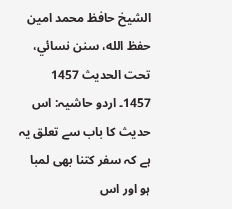الشيخ حافظ محمد امين حفظ الله، سنن نسائي، تحت الحديث 1457
1457۔ اردو حاشیہ: اس حدیث کا باب سے تعلق یہ ہے کہ سفر کتنا بھی لمبا ہو اور اس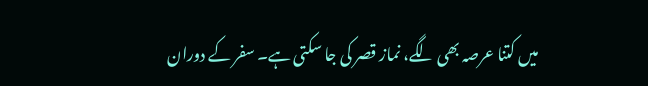میں کتنا عرصہ بھی لگے، نماز قصر کی جا سکتی ہے۔ سفر کے دوران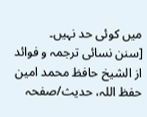میں کوئی حد نہیں۔
[سنن نسائی ترجمہ و فوائد از الشیخ حافظ محمد امین حفظ اللہ، حدیث/صفحہ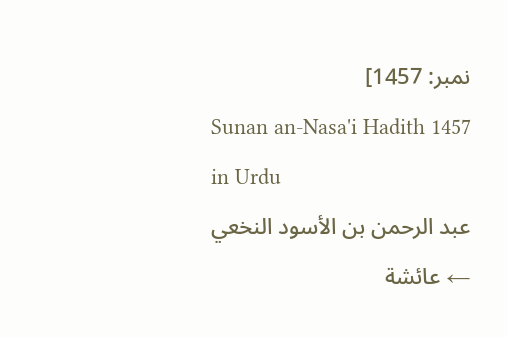نمبر: 1457]
Sunan an-Nasa'i Hadith 1457 in Urdu
عبد الرحمن بن الأسود النخعي ← عائشة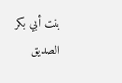بنت أبي بكر الصديق